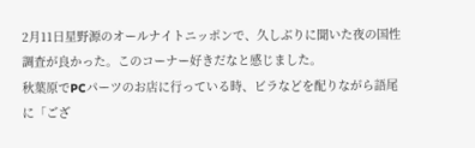2月11日星野源のオールナイトニッポンで、久しぶりに聞いた夜の国性調査が良かった。このコーナー好きだなと感じました。
秋葉原でPCパーツのお店に行っている時、ビラなどを配りながら語尾に「ござ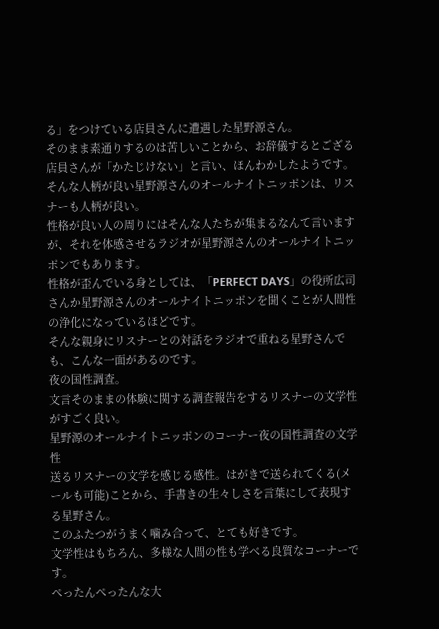る」をつけている店員さんに遭遇した星野源さん。
そのまま素通りするのは苦しいことから、お辞儀するとござる店員さんが「かたじけない」と言い、ほんわかしたようです。
そんな人柄が良い星野源さんのオールナイトニッポンは、リスナーも人柄が良い。
性格が良い人の周りにはそんな人たちが集まるなんて言いますが、それを体感させるラジオが星野源さんのオールナイトニッポンでもあります。
性格が歪んでいる身としては、「PERFECT DAYS」の役所広司さんか星野源さんのオールナイトニッポンを聞くことが人間性の浄化になっているほどです。
そんな親身にリスナーとの対話をラジオで重ねる星野さんでも、こんな一面があるのです。
夜の国性調査。
文言そのままの体験に関する調査報告をするリスナーの文学性がすごく良い。
星野源のオールナイトニッポンのコーナー夜の国性調査の文学性
送るリスナーの文学を感じる感性。はがきで送られてくる(メールも可能)ことから、手書きの生々しさを言葉にして表現する星野さん。
このふたつがうまく噛み合って、とても好きです。
文学性はもちろん、多様な人間の性も学べる良質なコーナーです。
ぺったんぺったんな大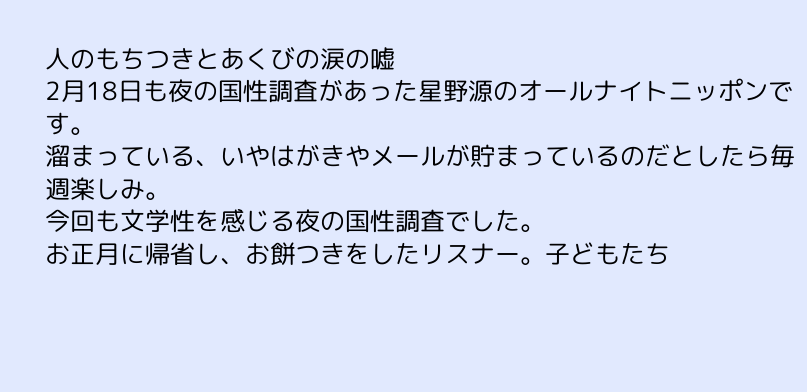人のもちつきとあくびの涙の嘘
2月18日も夜の国性調査があった星野源のオールナイトニッポンです。
溜まっている、いやはがきやメールが貯まっているのだとしたら毎週楽しみ。
今回も文学性を感じる夜の国性調査でした。
お正月に帰省し、お餅つきをしたリスナー。子どもたち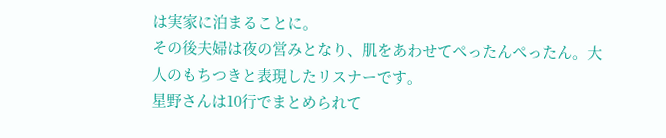は実家に泊まることに。
その後夫婦は夜の営みとなり、肌をあわせてぺったんぺったん。大人のもちつきと表現したリスナーです。
星野さんは10行でまとめられて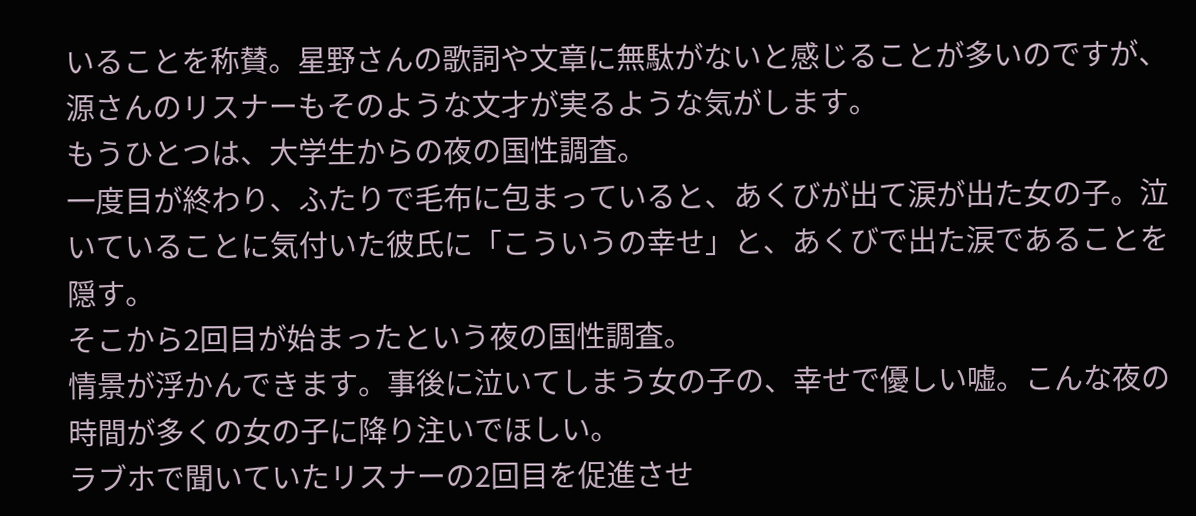いることを称賛。星野さんの歌詞や文章に無駄がないと感じることが多いのですが、源さんのリスナーもそのような文才が実るような気がします。
もうひとつは、大学生からの夜の国性調査。
一度目が終わり、ふたりで毛布に包まっていると、あくびが出て涙が出た女の子。泣いていることに気付いた彼氏に「こういうの幸せ」と、あくびで出た涙であることを隠す。
そこから2回目が始まったという夜の国性調査。
情景が浮かんできます。事後に泣いてしまう女の子の、幸せで優しい嘘。こんな夜の時間が多くの女の子に降り注いでほしい。
ラブホで聞いていたリスナーの2回目を促進させ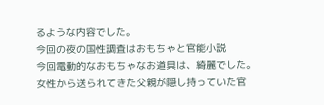るような内容でした。
今回の夜の国性調査はおもちゃと官能小説
今回電動的なおもちゃなお道具は、綺麗でした。
女性から送られてきた父親が隠し持っていた官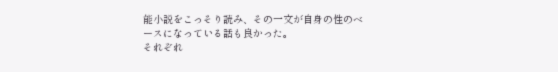能小説をこっそり読み、その一文が自身の性のベースになっている話も良かった。
それぞれ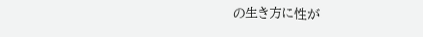の生き方に性が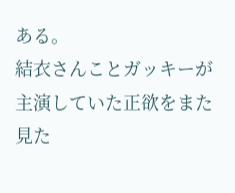ある。
結衣さんことガッキーが主演していた正欲をまた見た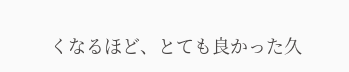くなるほど、とても良かった久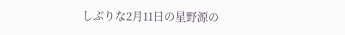しぶりな2月11日の星野源の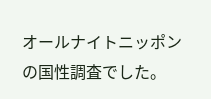オールナイトニッポンの国性調査でした。